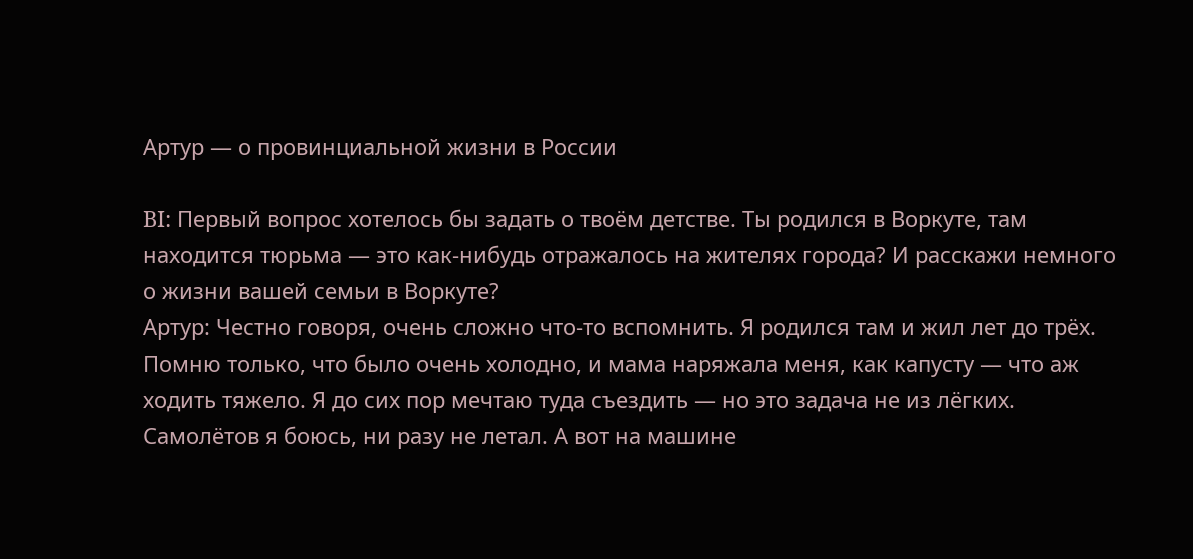Артур — о провинциальной жизни в России

BI: Первый вопрос хотелось бы задать о твоём детстве. Ты родился в Воркуте, там находится тюрьма — это как-нибудь отражалось на жителях города? И расскажи немного о жизни вашей семьи в Воркуте?
Артур: Честно говоря, очень сложно что-то вспомнить. Я родился там и жил лет до трёх. Помню только, что было очень холодно, и мама наряжала меня, как капусту — что аж ходить тяжело. Я до сих пор мечтаю туда съездить — но это задача не из лёгких. Самолётов я боюсь, ни разу не летал. А вот на машине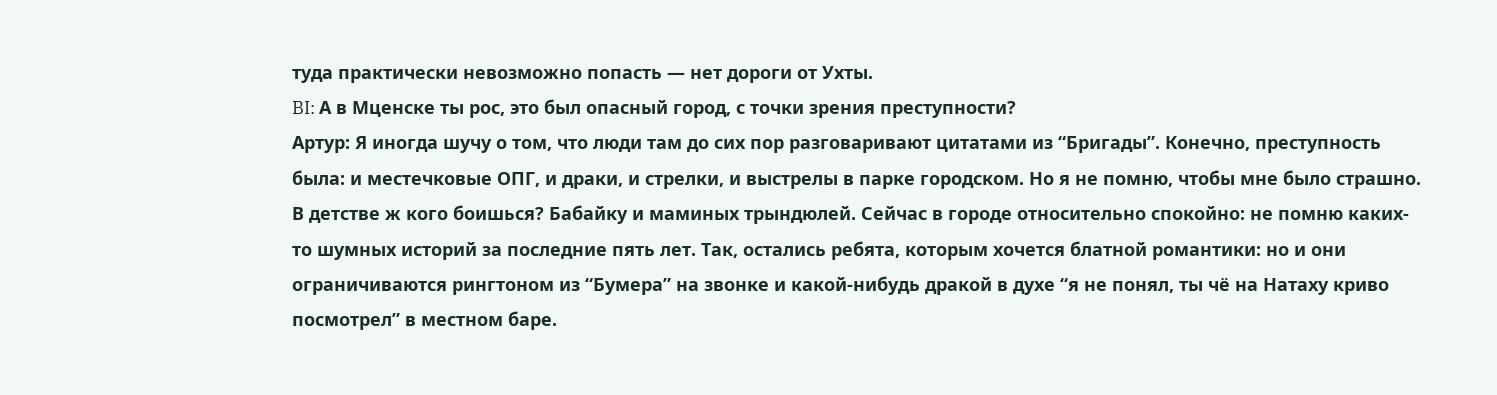туда практически невозможно попасть — нет дороги от Ухты.
BI: А в Мценске ты рос, это был опасный город, с точки зрения преступности?
Артур: Я иногда шучу о том, что люди там до сих пор разговаривают цитатами из “Бригады”. Конечно, преступность была: и местечковые ОПГ, и драки, и стрелки, и выстрелы в парке городском. Но я не помню, чтобы мне было страшно. В детстве ж кого боишься? Бабайку и маминых трындюлей. Сейчас в городе относительно спокойно: не помню каких-то шумных историй за последние пять лет. Так, остались ребята, которым хочется блатной романтики: но и они ограничиваются рингтоном из “Бумера” на звонке и какой-нибудь дракой в духе “я не понял, ты чё на Натаху криво посмотрел” в местном баре.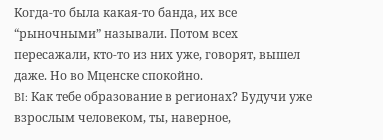Когда-то была какая-то банда, их все “рыночными” называли. Потом всех пересажали, кто-то из них уже, говорят, вышел даже. Но во Мценске спокойно.
BI: Как тебе образование в регионах? Будучи уже взрослым человеком, ты, наверное,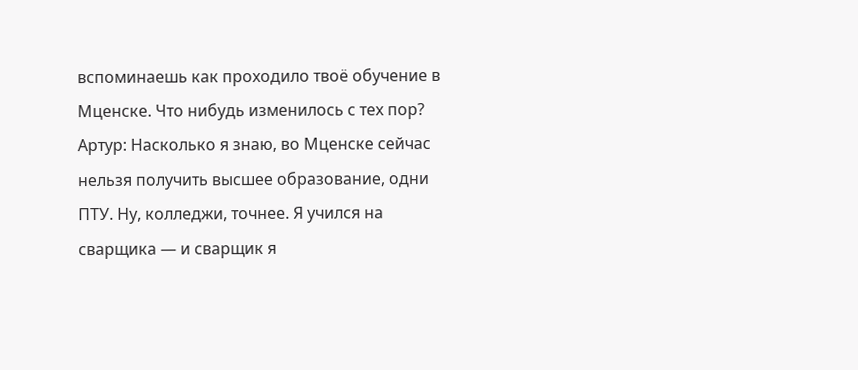вспоминаешь как проходило твоё обучение в Мценске. Что нибудь изменилось с тех пор?
Артур: Насколько я знаю, во Мценске сейчас нельзя получить высшее образование, одни ПТУ. Ну, колледжи, точнее. Я учился на сварщика — и сварщик я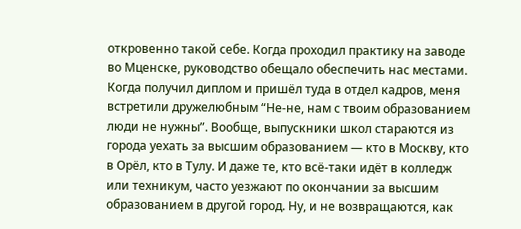откровенно такой себе. Когда проходил практику на заводе во Мценске, руководство обещало обеспечить нас местами. Когда получил диплом и пришёл туда в отдел кадров, меня встретили дружелюбным “Не-не, нам с твоим образованием люди не нужны”. Вообще, выпускники школ стараются из города уехать за высшим образованием — кто в Москву, кто в Орёл, кто в Тулу. И даже те, кто всё-таки идёт в колледж или техникум, часто уезжают по окончании за высшим образованием в другой город. Ну, и не возвращаются, как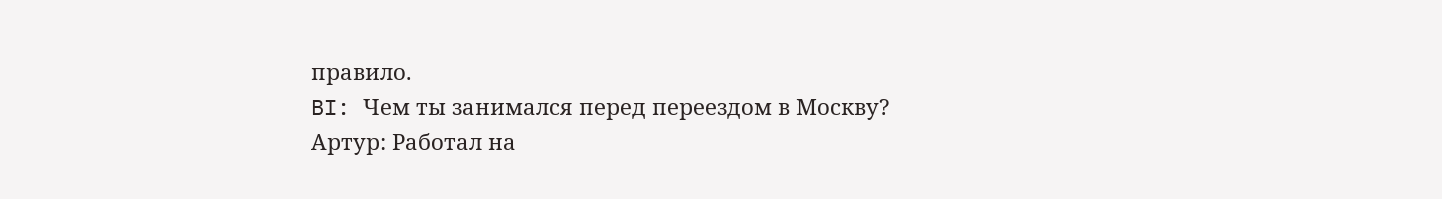правило.
BI: Чем ты занимался перед переездом в Москву?
Артур: Работал на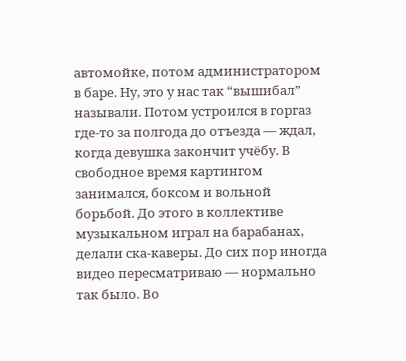автомойке, потом администратором в баре. Ну, это у нас так “вышибал” называли. Потом устроился в горгаз где-то за полгода до отъезда — ждал, когда девушка закончит учёбу. В свободное время картингом занимался, боксом и вольной борьбой. До этого в коллективе музыкальном играл на барабанах, делали ска-каверы. До сих пор иногда видео пересматриваю — нормально так было. Во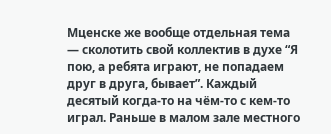Мценске же вообще отдельная тема — сколотить свой коллектив в духе “Я пою, а ребята играют, не попадаем друг в друга, бывает”. Каждый десятый когда-то на чём-то с кем-то играл. Раньше в малом зале местного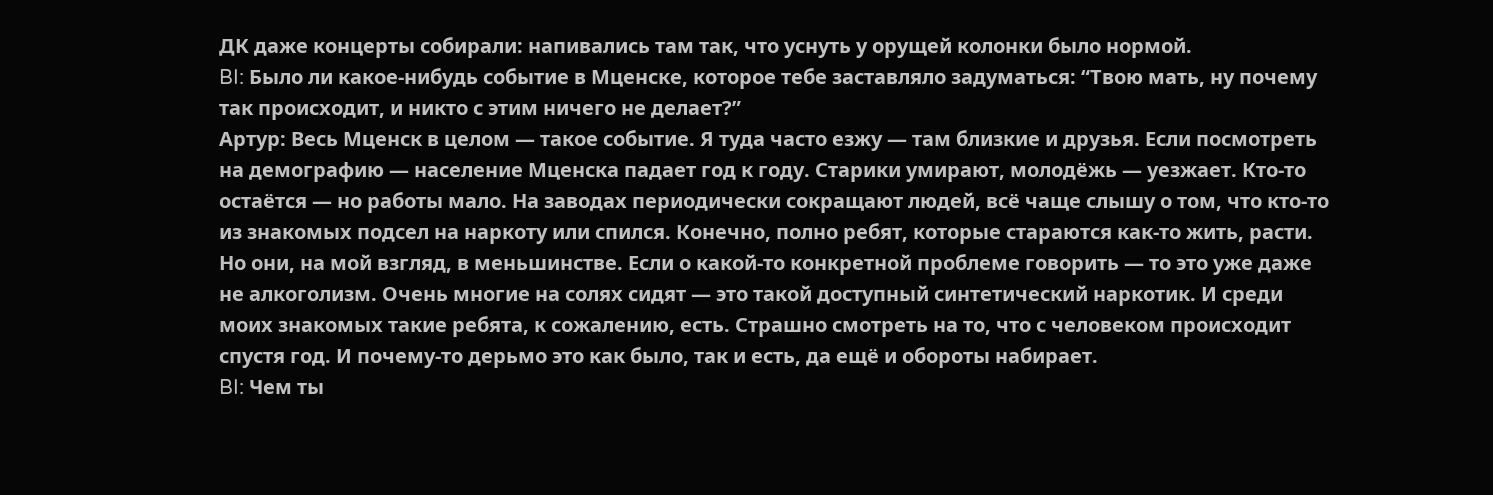ДК даже концерты собирали: напивались там так, что уснуть у орущей колонки было нормой.
BI: Было ли какое-нибудь событие в Мценске, которое тебе заставляло задуматься: “Твою мать, ну почему так происходит, и никто с этим ничего не делает?”
Артур: Весь Мценск в целом — такое событие. Я туда часто езжу — там близкие и друзья. Если посмотреть на демографию — население Мценска падает год к году. Старики умирают, молодёжь — уезжает. Кто-то остаётся — но работы мало. На заводах периодически сокращают людей, всё чаще слышу о том, что кто-то из знакомых подсел на наркоту или спился. Конечно, полно ребят, которые стараются как-то жить, расти. Но они, на мой взгляд, в меньшинстве. Если о какой-то конкретной проблеме говорить — то это уже даже не алкоголизм. Очень многие на солях сидят — это такой доступный синтетический наркотик. И среди моих знакомых такие ребята, к сожалению, есть. Страшно смотреть на то, что с человеком происходит спустя год. И почему-то дерьмо это как было, так и есть, да ещё и обороты набирает.
BI: Чем ты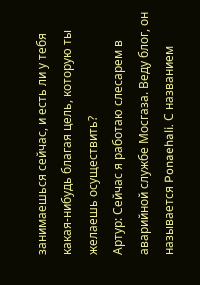занимаешься сейчас, и есть ли у тебя какая-нибудь благая цель, которую ты желаешь осуществить?
Артур: Сейчас я работаю слесарем в аварийной службе Мосгаза. Веду блог, он называется Ponaehali. С названием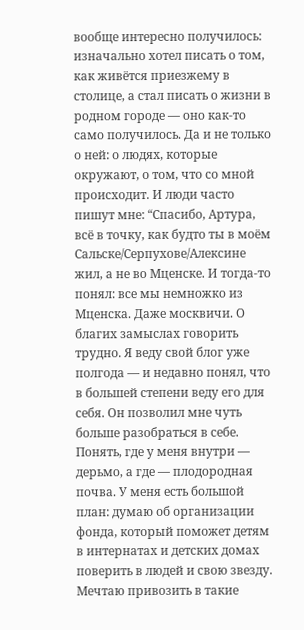вообще интересно получилось: изначально хотел писать о том, как живётся приезжему в столице, а стал писать о жизни в родном городе — оно как-то само получилось. Да и не только о ней: о людях, которые окружают, о том, что со мной происходит. И люди часто пишут мне: “Спасибо, Артура, всё в точку, как будто ты в моём Сальске/Серпухове/Алексине жил, а не во Мценске. И тогда-то понял: все мы немножко из Мценска. Даже москвичи. О благих замыслах говорить трудно. Я веду свой блог уже полгода — и недавно понял, что в большей степени веду его для себя. Он позволил мне чуть больше разобраться в себе. Понять, где у меня внутри — дерьмо, а где — плодородная почва. У меня есть большой план: думаю об организации фонда, который поможет детям в интернатах и детских домах поверить в людей и свою звезду. Мечтаю привозить в такие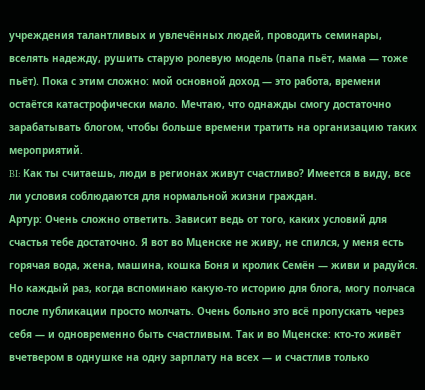учреждения талантливых и увлечённых людей, проводить семинары, вселять надежду, рушить старую ролевую модель (папа пьёт, мама — тоже пьёт). Пока с этим сложно: мой основной доход — это работа, времени остаётся катастрофически мало. Мечтаю, что однажды смогу достаточно зарабатывать блогом, чтобы больше времени тратить на организацию таких мероприятий.
BI: Как ты считаешь, люди в регионах живут счастливо? Имеется в виду, все ли условия соблюдаются для нормальной жизни граждан.
Артур: Очень сложно ответить. Зависит ведь от того, каких условий для счастья тебе достаточно. Я вот во Мценске не живу, не спился, у меня есть горячая вода, жена, машина, кошка Боня и кролик Семён — живи и радуйся. Но каждый раз, когда вспоминаю какую-то историю для блога, могу полчаса после публикации просто молчать. Очень больно это всё пропускать через себя — и одновременно быть счастливым. Так и во Мценске: кто-то живёт вчетвером в однушке на одну зарплату на всех — и счастлив только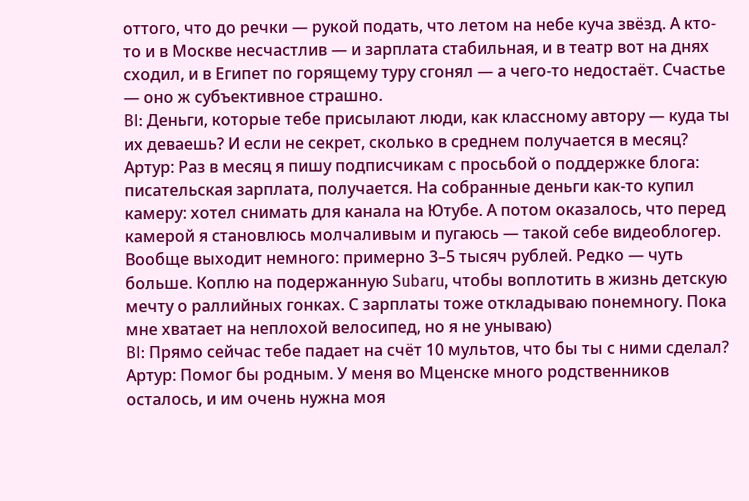оттого, что до речки — рукой подать, что летом на небе куча звёзд. А кто-то и в Москве несчастлив — и зарплата стабильная, и в театр вот на днях сходил, и в Египет по горящему туру сгонял — а чего-то недостаёт. Счастье — оно ж субъективное страшно.
BI: Деньги, которые тебе присылают люди, как классному автору — куда ты их деваешь? И если не секрет, сколько в среднем получается в месяц?
Артур: Раз в месяц я пишу подписчикам с просьбой о поддержке блога: писательская зарплата, получается. На собранные деньги как-то купил камеру: хотел снимать для канала на Ютубе. А потом оказалось, что перед камерой я становлюсь молчаливым и пугаюсь — такой себе видеоблогер. Вообще выходит немного: примерно 3–5 тысяч рублей. Редко — чуть больше. Коплю на подержанную Subaru, чтобы воплотить в жизнь детскую мечту о раллийных гонках. С зарплаты тоже откладываю понемногу. Пока мне хватает на неплохой велосипед, но я не унываю)
BI: Прямо сейчас тебе падает на счёт 10 мультов, что бы ты с ними сделал?
Артур: Помог бы родным. У меня во Мценске много родственников осталось, и им очень нужна моя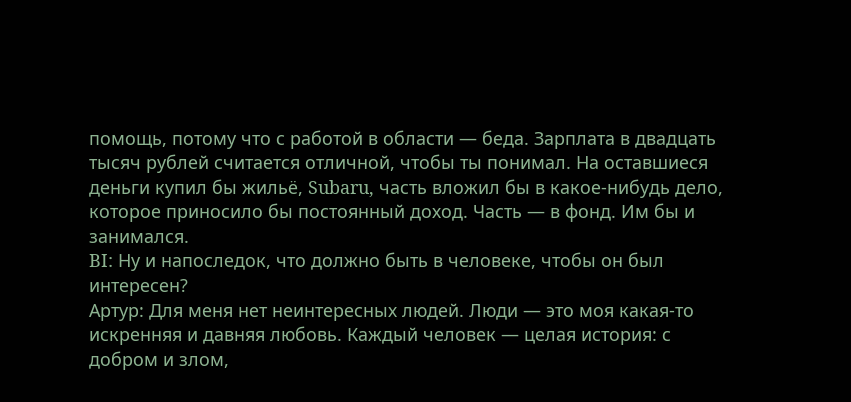помощь, потому что с работой в области — беда. Зарплата в двадцать тысяч рублей считается отличной, чтобы ты понимал. На оставшиеся деньги купил бы жильё, Subaru, часть вложил бы в какое-нибудь дело, которое приносило бы постоянный доход. Часть — в фонд. Им бы и занимался.
BI: Ну и напоследок, что должно быть в человеке, чтобы он был интересен?
Артур: Для меня нет неинтересных людей. Люди — это моя какая-то искренняя и давняя любовь. Каждый человек — целая история: с добром и злом,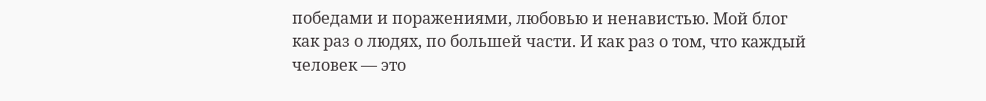победами и поражениями, любовью и ненавистью. Мой блог как раз о людях, по большей части. И как раз о том, что каждый человек — это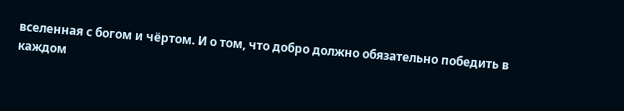вселенная с богом и чёртом. И о том, что добро должно обязательно победить в каждом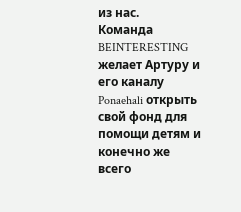из нас.
Команда BEINTERESTING желает Артуру и его каналу Ponaehali открыть свой фонд для помощи детям и конечно же всего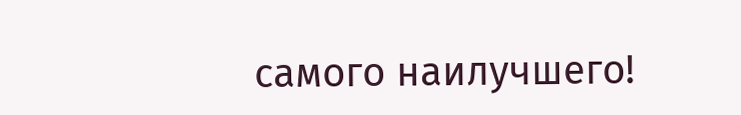самого наилучшего!